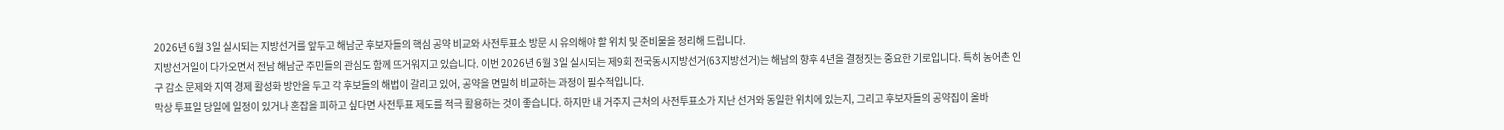2026년 6월 3일 실시되는 지방선거를 앞두고 해남군 후보자들의 핵심 공약 비교와 사전투표소 방문 시 유의해야 할 위치 및 준비물을 정리해 드립니다.
지방선거일이 다가오면서 전남 해남군 주민들의 관심도 함께 뜨거워지고 있습니다. 이번 2026년 6월 3일 실시되는 제9회 전국동시지방선거(63지방선거)는 해남의 향후 4년을 결정짓는 중요한 기로입니다. 특히 농어촌 인구 감소 문제와 지역 경제 활성화 방안을 두고 각 후보들의 해법이 갈리고 있어, 공약을 면밀히 비교하는 과정이 필수적입니다.
막상 투표일 당일에 일정이 있거나 혼잡을 피하고 싶다면 사전투표 제도를 적극 활용하는 것이 좋습니다. 하지만 내 거주지 근처의 사전투표소가 지난 선거와 동일한 위치에 있는지, 그리고 후보자들의 공약집이 올바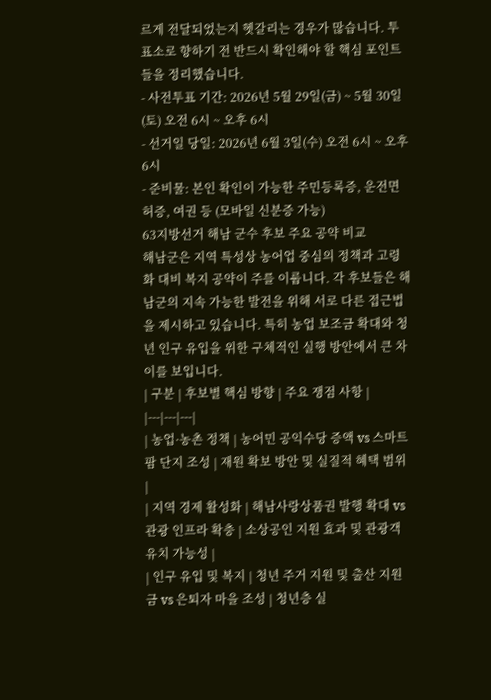르게 전달되었는지 헷갈리는 경우가 많습니다. 투표소로 향하기 전 반드시 확인해야 할 핵심 포인트들을 정리했습니다.
- 사전투표 기간: 2026년 5월 29일(금) ~ 5월 30일(토) 오전 6시 ~ 오후 6시
- 선거일 당일: 2026년 6월 3일(수) 오전 6시 ~ 오후 6시
- 준비물: 본인 확인이 가능한 주민등록증, 운전면허증, 여권 등 (모바일 신분증 가능)
63지방선거 해남 군수 후보 주요 공약 비교
해남군은 지역 특성상 농어업 중심의 정책과 고령화 대비 복지 공약이 주를 이룹니다. 각 후보들은 해남군의 지속 가능한 발전을 위해 서로 다른 접근법을 제시하고 있습니다. 특히 농업 보조금 확대와 청년 인구 유입을 위한 구체적인 실행 방안에서 큰 차이를 보입니다.
| 구분 | 후보별 핵심 방향 | 주요 쟁점 사항 |
|---|---|---|
| 농업·농촌 정책 | 농어민 공익수당 증액 vs 스마트팜 단지 조성 | 재원 확보 방안 및 실질적 혜택 범위 |
| 지역 경제 활성화 | 해남사랑상품권 발행 확대 vs 관광 인프라 확충 | 소상공인 지원 효과 및 관광객 유치 가능성 |
| 인구 유입 및 복지 | 청년 주거 지원 및 출산 지원금 vs 은퇴자 마을 조성 | 청년층 실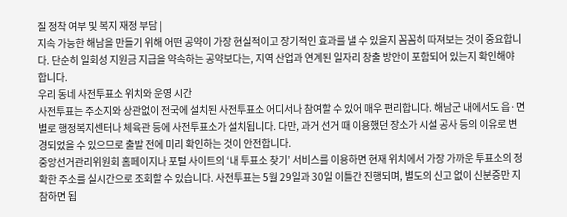질 정착 여부 및 복지 재정 부담 |
지속 가능한 해남을 만들기 위해 어떤 공약이 가장 현실적이고 장기적인 효과를 낼 수 있을지 꼼꼼히 따져보는 것이 중요합니다. 단순히 일회성 지원금 지급을 약속하는 공약보다는, 지역 산업과 연계된 일자리 창출 방안이 포함되어 있는지 확인해야 합니다.
우리 동네 사전투표소 위치와 운영 시간
사전투표는 주소지와 상관없이 전국에 설치된 사전투표소 어디서나 참여할 수 있어 매우 편리합니다. 해남군 내에서도 읍·면별로 행정복지센터나 체육관 등에 사전투표소가 설치됩니다. 다만, 과거 선거 때 이용했던 장소가 시설 공사 등의 이유로 변경되었을 수 있으므로 출발 전에 미리 확인하는 것이 안전합니다.
중앙선거관리위원회 홈페이지나 포털 사이트의 ‘내 투표소 찾기’ 서비스를 이용하면 현재 위치에서 가장 가까운 투표소의 정확한 주소를 실시간으로 조회할 수 있습니다. 사전투표는 5월 29일과 30일 이틀간 진행되며, 별도의 신고 없이 신분증만 지참하면 됩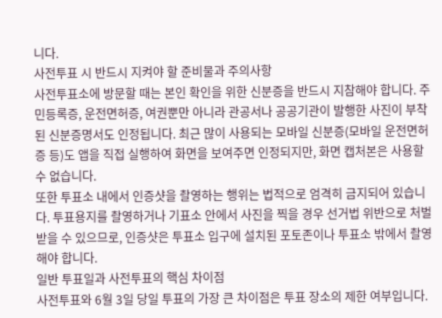니다.
사전투표 시 반드시 지켜야 할 준비물과 주의사항
사전투표소에 방문할 때는 본인 확인을 위한 신분증을 반드시 지참해야 합니다. 주민등록증, 운전면허증, 여권뿐만 아니라 관공서나 공공기관이 발행한 사진이 부착된 신분증명서도 인정됩니다. 최근 많이 사용되는 모바일 신분증(모바일 운전면허증 등)도 앱을 직접 실행하여 화면을 보여주면 인정되지만, 화면 캡처본은 사용할 수 없습니다.
또한 투표소 내에서 인증샷을 촬영하는 행위는 법적으로 엄격히 금지되어 있습니다. 투표용지를 촬영하거나 기표소 안에서 사진을 찍을 경우 선거법 위반으로 처벌받을 수 있으므로, 인증샷은 투표소 입구에 설치된 포토존이나 투표소 밖에서 촬영해야 합니다.
일반 투표일과 사전투표의 핵심 차이점
사전투표와 6월 3일 당일 투표의 가장 큰 차이점은 투표 장소의 제한 여부입니다.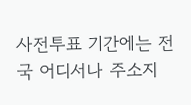사전투표 기간에는 전국 어디서나 주소지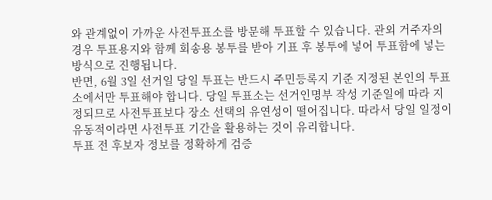와 관계없이 가까운 사전투표소를 방문해 투표할 수 있습니다. 관외 거주자의 경우 투표용지와 함께 회송용 봉투를 받아 기표 후 봉투에 넣어 투표함에 넣는 방식으로 진행됩니다.
반면, 6월 3일 선거일 당일 투표는 반드시 주민등록지 기준 지정된 본인의 투표소에서만 투표해야 합니다. 당일 투표소는 선거인명부 작성 기준일에 따라 지정되므로 사전투표보다 장소 선택의 유연성이 떨어집니다. 따라서 당일 일정이 유동적이라면 사전투표 기간을 활용하는 것이 유리합니다.
투표 전 후보자 정보를 정확하게 검증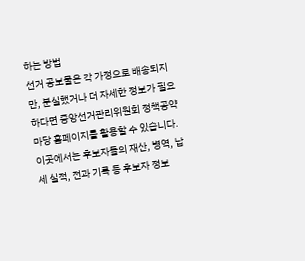하는 방법
선거 공보물은 각 가정으로 배송되지만, 분실했거나 더 자세한 정보가 필요하다면 중앙선거관리위원회 정책공약마당 홈페이지를 활용할 수 있습니다. 이곳에서는 후보자들의 재산, 병역, 납세 실적, 전과 기록 등 후보자 정보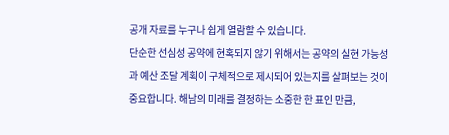공개 자료를 누구나 쉽게 열람할 수 있습니다.
단순한 선심성 공약에 현혹되지 않기 위해서는 공약의 실현 가능성과 예산 조달 계획이 구체적으로 제시되어 있는지를 살펴보는 것이 중요합니다. 해남의 미래를 결정하는 소중한 한 표인 만큼,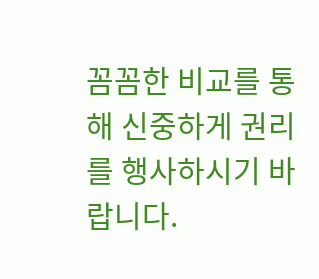꼼꼼한 비교를 통해 신중하게 권리를 행사하시기 바랍니다.